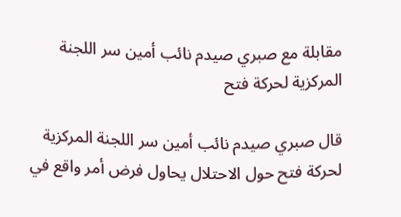مقابلة مع صبري صيدم نائب أمين سر اللجنة المركزية لحركة فتح

قال صبري صيدم نائب أمين سر اللجنة المركزية لحركة فتح حول الاحتلال يحاول فرض أمر واقع في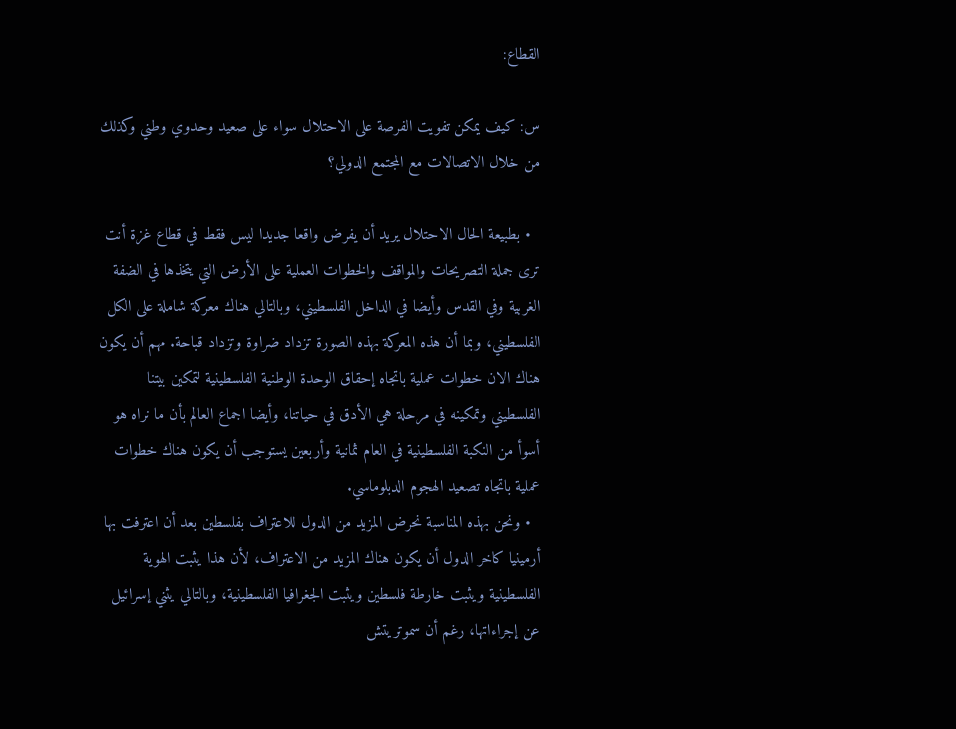القطاع:

س: كيف يمكن تفويت الفرصة على الاحتلال سواء على صعيد وحدوي وطني وكذلك من خلال الاتصالات مع المجتمع الدولي؟

  • بطبيعة الحال الاحتلال يريد أن يفرض واقعا جديدا ليس فقط في قطاع غزة أنت ترى جملة التصريحات والمواقف والخطوات العملية على الأرض التي يتخذها في الضفة الغربية وفي القدس وأيضا في الداخل الفلسطيني، وبالتالي هناك معركة شاملة على الكل الفلسطيني، وبما أن هذه المعركة بهذه الصورة تزداد ضراوة وتزداد قباحة. مهم أن يكون هناك الان خطوات عملية باتجاه إحقاق الوحدة الوطنية الفلسطينية لتمكين بيتنا الفلسطيني وتمكينه في مرحلة هي الأدق في حياتنا، وأيضا اجماع العالم بأن ما نراه هو أسوأ من النكبة الفلسطينية في العام ثمانية وأربعين يستوجب أن يكون هناك خطوات عملية باتجاه تصعيد الهجوم الدبلوماسي.
  • ونحن بهذه المناسبة نحرض المزيد من الدول للاعتراف بفلسطين بعد أن اعترفت بها أرمينيا كاخر الدول أن يكون هناك المزيد من الاعتراف، لأن هذا يثبت الهوية الفلسطينية ويثبت خارطة فلسطين ويثبت الجغرافيا الفلسطينية، وبالتالي يثني إسرائيل عن إجراءاتها، رغم أن سموتريتش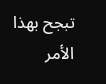تبجح بهذا الأمر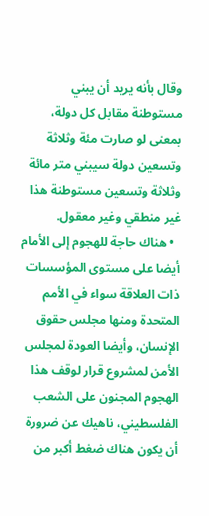وقال بأنه يريد أن يبني مستوطنة مقابل كل دولة، بمعنى لو صارت مئة وثلاثة وتسعين دولة سيبني متر مائة وثلاثة وتسعين مستوطنة هذا غير منطقي وغير معقول.
  • هناك حاجة للهجوم إلى الأمام أيضا على مستوى المؤسسات ذات العلاقة سواء في الأمم المتحدة ومنها مجلس حقوق الإنسان، وأيضا العودة لمجلس الأمن لمشروع قرار لوقف هذا الهجوم المجنون على الشعب الفلسطيني، ناهيك عن ضرورة أن يكون هناك ضغط أكبر من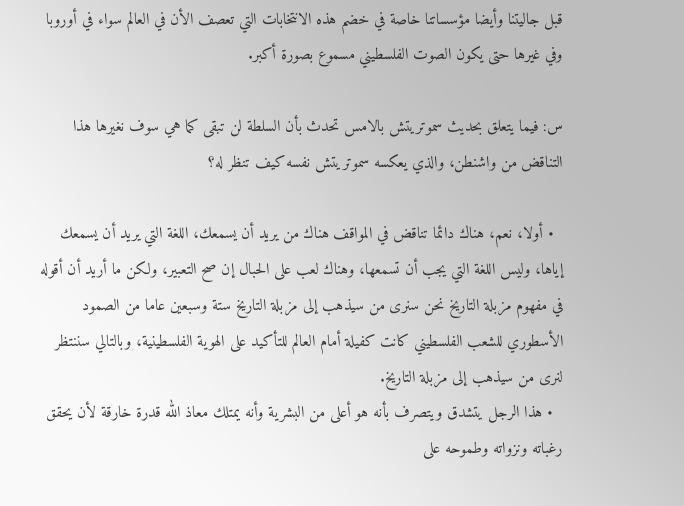قبل جاليتنا وأيضا مؤسساتنا خاصة في خضم هذه الانتخابات التي تعصف الأن في العالم سواء في أوروبا وفي غيرها حتى يكون الصوت الفلسطيني مسموع بصورة أكبر.

س: فيما يتعلق بحديث سموتريتش بالامس تحدث بأن السلطة لن تبقى كما هي سوف نغيرها هذا التناقض من واشنطن، والذي يعكسه سموتريتش نفسه كيف تنظر له؟

  • أولا، نعم، هناك دائما تناقض في المواقف هناك من يريد أن يسمعك، اللغة التي يريد أن يسمعك إياها، وليس اللغة التي يجب أن تسمعها، وهناك لعب على الحبال إن صح التعبير، ولكن ما أريد أن أقوله في مفهوم مزبلة التاريخ نحن سنرى من سيذهب إلى مزبلة التاريخ ستة وسبعين عاما من الصمود الأسطوري للشعب الفلسطيني كانت كفيلة أمام العالم للتأكيد على الهوية الفلسطينية، وبالتالي سننتظر لنرى من سيذهب إلى مزبلة التاريخ.
  • هذا الرجل يتشدق ويتصرف بأنه هو أعلى من البشرية وأنه يمتلك معاذ الله قدرة خارقة لأن يحقق رغباته ونزواته وطموحه على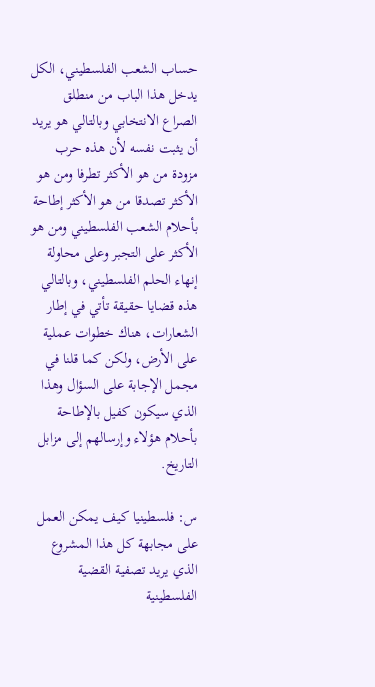حساب الشعب الفلسطيني، الكل يدخل هذا الباب من منطلق الصراع الانتخابي وبالتالي هو يريد أن يثبت نفسه لأن هذه حرب مزودة من هو الأكثر تطرفا ومن هو الأكثر تصدقا من هو الأكثر إطاحة بأحلام الشعب الفلسطيني ومن هو الأكثر على التجبر وعلى محاولة إنهاء الحلم الفلسطيني، وبالتالي هذه قضايا حقيقة تأتي في إطار الشعارات، هناك خطوات عملية على الأرض، ولكن كما قلنا في مجمل الإجابة على السؤال وهذا الذي سيكون كفيل بالإطاحة بأحلام هؤلاء وإرسالهم إلى مزابل التاريخ.

س: فلسطينيا كيف يمكن العمل على مجابهة كل هذا المشروع الذي يريد تصفية القضية الفلسطينية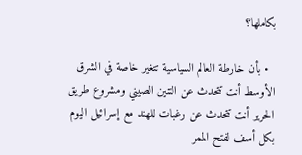بكاملها؟

  • بأن خارطة العالم السياسية تتغير خاصة في الشرق الأوسط أنت تتحدث عن التنين الصيني ومشروع طريق الحرير أنت تتحدث عن رغبات للهند مع إسرائيل اليوم بكل أسف لفتح الممر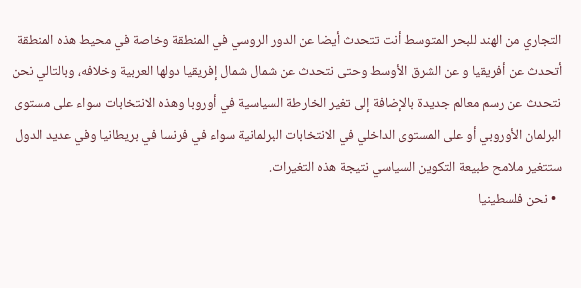التجاري من الهند للبحر المتوسط أنت تتحدث أيضا عن الدور الروسي في المنطقة وخاصة في محيط هذه المنطقة أتحدث عن أفريقيا و عن الشرق الأوسط وحتى نتحدث عن شمال شمال إفريقيا دولها العربية وخلافه، وبالتالي نحن نتحدث عن رسم معالم جديدة بالإضافة إلى تغير الخارطة السياسية في أوروبا وهذه الانتخابات سواء على مستوى البرلمان الأوروبي أو على المستوى الداخلي في الانتخابات البرلمانية سواء في فرنسا في بريطانيا وفي عديد الدول ستتغير ملامح طبيعة التكوين السياسي نتيجة هذه التغيرات.
  • نحن فلسطينيا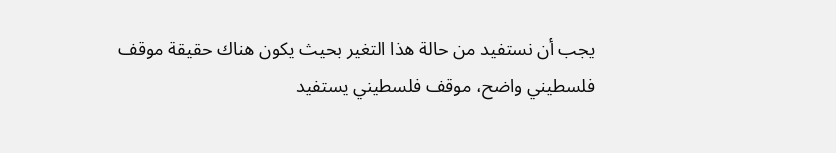يجب أن نستفيد من حالة هذا التغير بحيث يكون هناك حقيقة موقف فلسطيني واضح، موقف فلسطيني يستفيد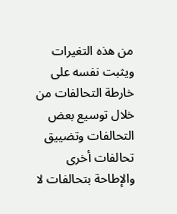من هذه التغيرات ويثبت نفسه على خارطة التحالفات من خلال توسيع بعض التحالفات وتضييق تحالفات أخرى والإطاحة بتحالفات لا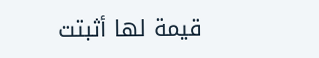قيمة لها أثبتت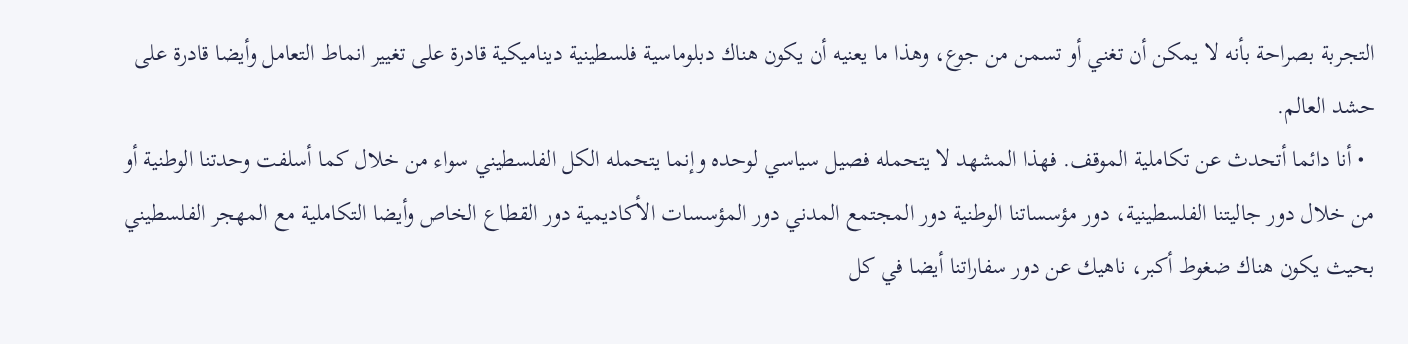التجربة بصراحة بأنه لا يمكن أن تغني أو تسمن من جوع، وهذا ما يعنيه أن يكون هناك دبلوماسية فلسطينية ديناميكية قادرة على تغيير انماط التعامل وأيضا قادرة على حشد العالم.
  • أنا دائما أتحدث عن تكاملية الموقف. فهذا المشهد لا يتحمله فصيل سياسي لوحده وإنما يتحمله الكل الفلسطيني سواء من خلال كما أسلفت وحدتنا الوطنية أو من خلال دور جاليتنا الفلسطينية، دور مؤسساتنا الوطنية دور المجتمع المدني دور المؤسسات الأكاديمية دور القطاع الخاص وأيضا التكاملية مع المهجر الفلسطيني بحيث يكون هناك ضغوط أكبر، ناهيك عن دور سفاراتنا أيضا في كل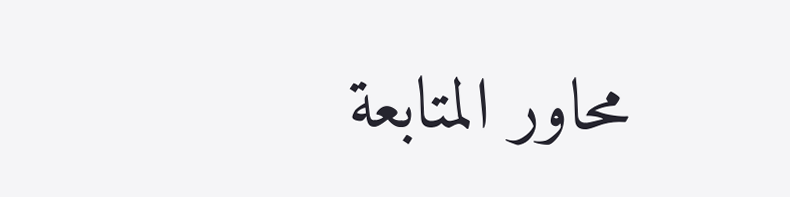محاور المتابعة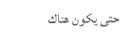حتى يكون هناك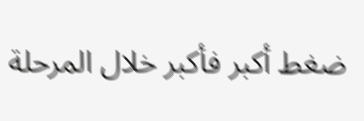ضغط أكبر فأكبر خلال المرحلة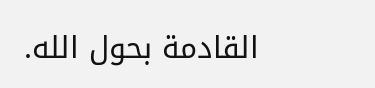القادمة بحول الله.